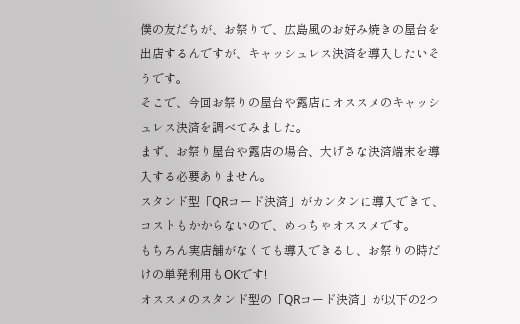僕の友だちが、お祭りで、広島風のお好み焼きの屋台を出店するんですが、キャッシュレス決済を導入したいそうです。
そこで、今回お祭りの屋台や露店にオススメのキャッシュレス決済を調べてみました。
まず、お祭り屋台や露店の場合、大げさな決済端末を導入する必要ありません。
スタンド型「QRコード決済」がカンタンに導入できて、コストもかからないので、めっちゃオススメです。
もちろん実店舗がなくても導入できるし、お祭りの時だけの単発利用もOKです!
オススメのスタンド型の「QRコード決済」が以下の2つ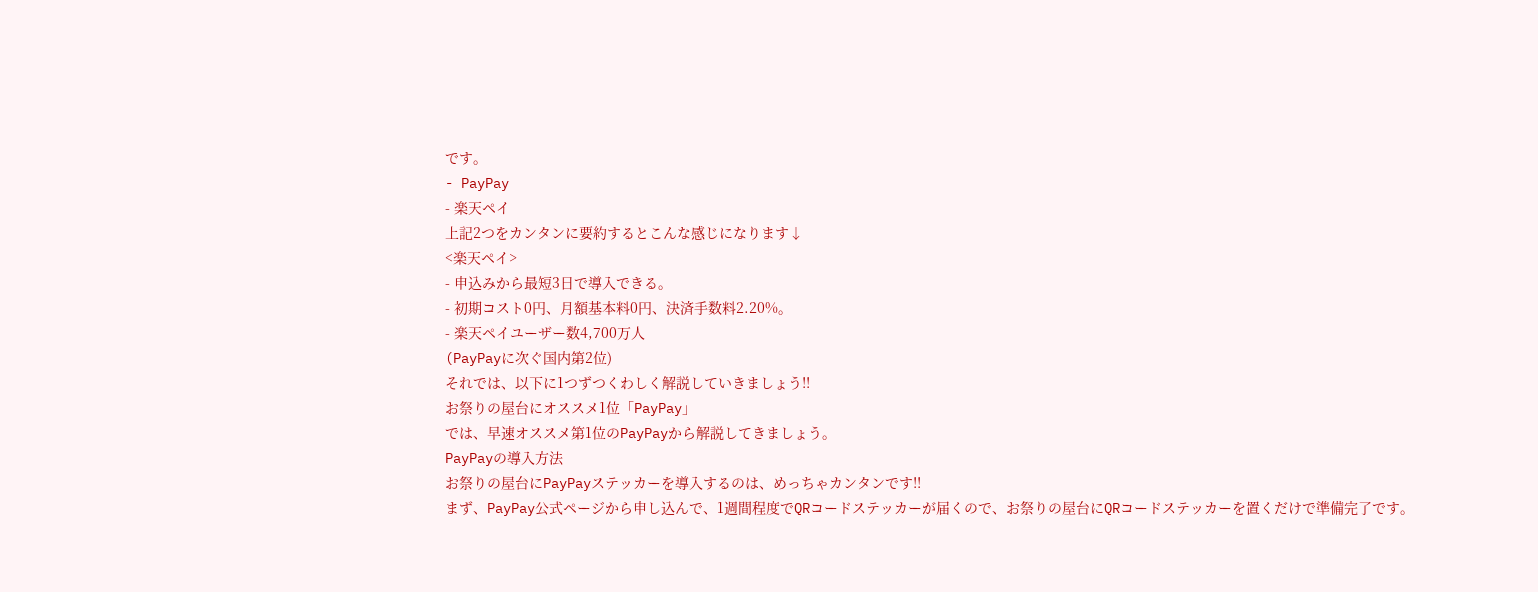です。
- PayPay
- 楽天ペイ
上記2つをカンタンに要約するとこんな感じになります↓
<楽天ペイ>
- 申込みから最短3日で導入できる。
- 初期コスト0円、月額基本料0円、決済手数料2.20%。
- 楽天ペイユーザー数4,700万人
(PayPayに次ぐ国内第2位)
それでは、以下に1つずつくわしく解説していきましょう!!
お祭りの屋台にオススメ1位「PayPay」
では、早速オススメ第1位のPayPayから解説してきましょう。
PayPayの導入方法
お祭りの屋台にPayPayステッカーを導入するのは、めっちゃカンタンです!!
まず、PayPay公式ページから申し込んで、1週間程度でQRコードステッカーが届くので、お祭りの屋台にQRコードステッカーを置くだけで準備完了です。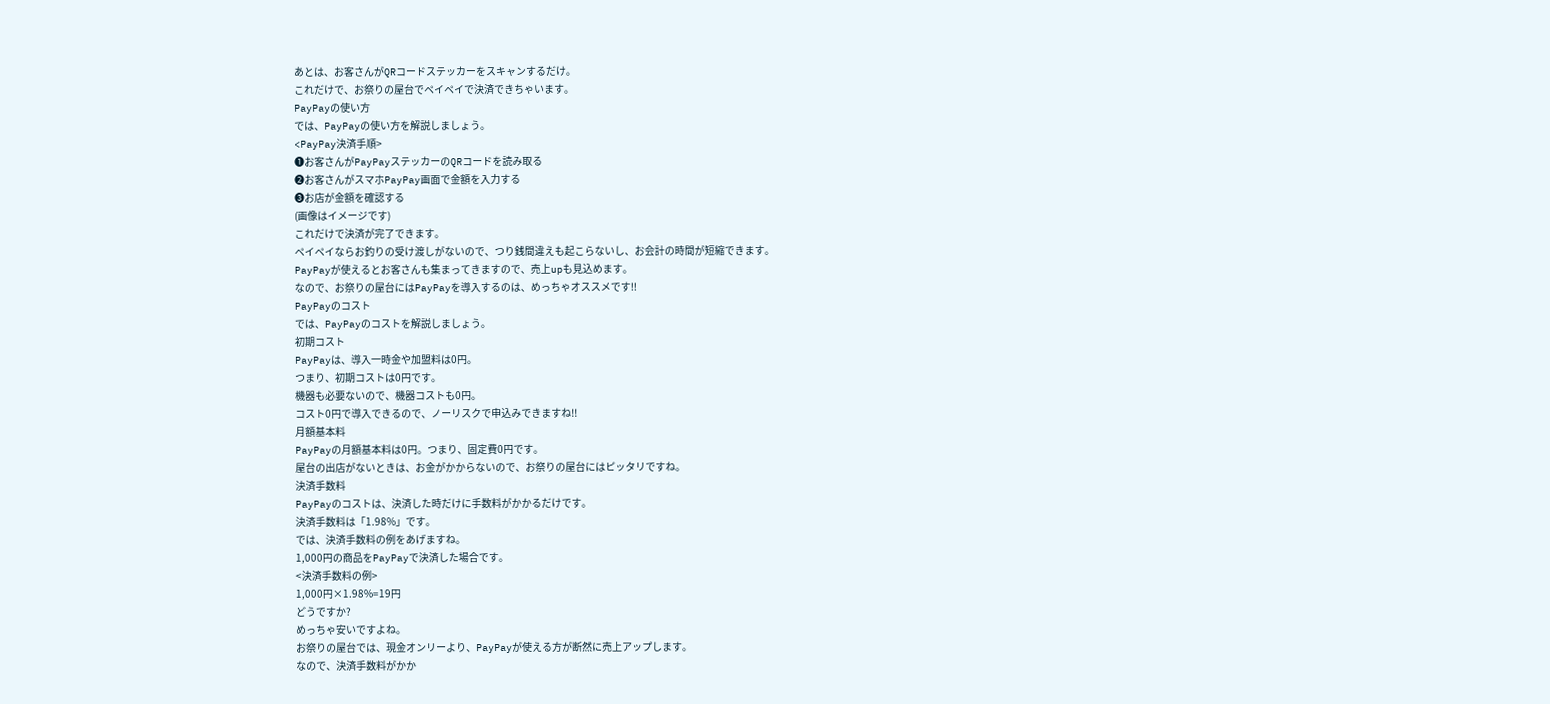あとは、お客さんがQRコードステッカーをスキャンするだけ。
これだけで、お祭りの屋台でペイペイで決済できちゃいます。
PayPayの使い方
では、PayPayの使い方を解説しましょう。
<PayPay決済手順>
❶お客さんがPayPayステッカーのQRコードを読み取る
❷お客さんがスマホPayPay画面で金額を入力する
❸お店が金額を確認する
(画像はイメージです)
これだけで決済が完了できます。
ペイペイならお釣りの受け渡しがないので、つり銭間違えも起こらないし、お会計の時間が短縮できます。
PayPayが使えるとお客さんも集まってきますので、売上upも見込めます。
なので、お祭りの屋台にはPayPayを導入するのは、めっちゃオススメです!!
PayPayのコスト
では、PayPayのコストを解説しましょう。
初期コスト
PayPayは、導入一時金や加盟料は0円。
つまり、初期コストは0円です。
機器も必要ないので、機器コストも0円。
コスト0円で導入できるので、ノーリスクで申込みできますね!!
月額基本料
PayPayの月額基本料は0円。つまり、固定費0円です。
屋台の出店がないときは、お金がかからないので、お祭りの屋台にはピッタリですね。
決済手数料
PayPayのコストは、決済した時だけに手数料がかかるだけです。
決済手数料は「1.98%」です。
では、決済手数料の例をあげますね。
1,000円の商品をPayPayで決済した場合です。
<決済手数料の例>
1,000円×1.98%=19円
どうですか?
めっちゃ安いですよね。
お祭りの屋台では、現金オンリーより、PayPayが使える方が断然に売上アップします。
なので、決済手数料がかか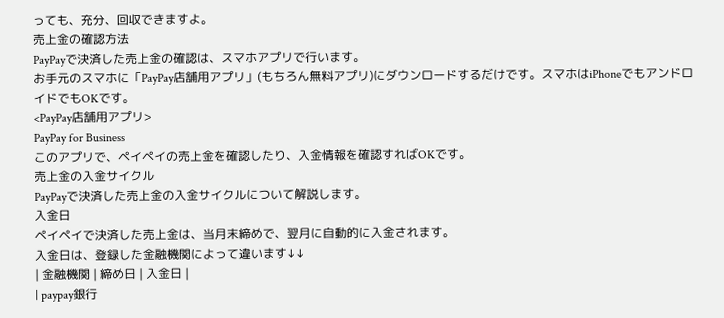っても、充分、回収できますよ。
売上金の確認方法
PayPayで決済した売上金の確認は、スマホアプリで行います。
お手元のスマホに「PayPay店舗用アプリ」(もちろん無料アプリ)にダウンロードするだけです。スマホはiPhoneでもアンドロイドでもOKです。
<PayPay店舗用アプリ>
PayPay for Business
このアプリで、ペイペイの売上金を確認したり、入金情報を確認すればOKです。
売上金の入金サイクル
PayPayで決済した売上金の入金サイクルについて解説します。
入金日
ペイペイで決済した売上金は、当月末締めで、翌月に自動的に入金されます。
入金日は、登録した金融機関によって違います↓↓
| 金融機関 | 締め日 | 入金日 |
| paypay銀行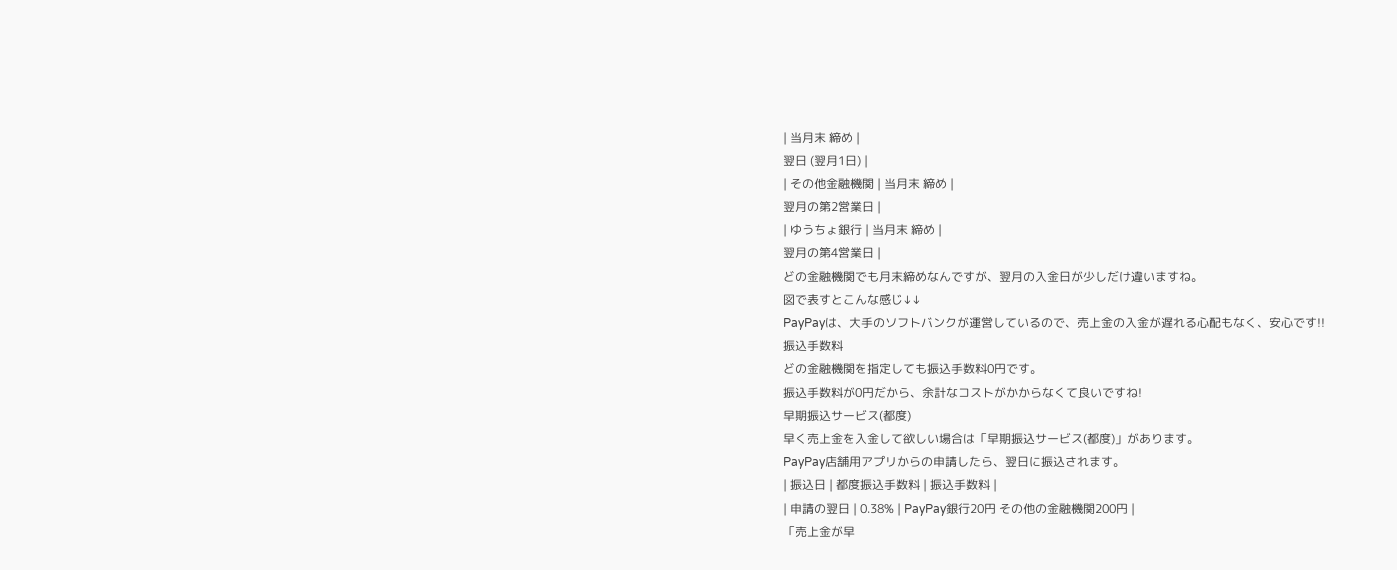| 当月末 締め |
翌日 (翌月1日) |
| その他金融機関 | 当月末 締め |
翌月の第2営業日 |
| ゆうちょ銀行 | 当月末 締め |
翌月の第4営業日 |
どの金融機関でも月末締めなんですが、翌月の入金日が少しだけ違いますね。
図で表すとこんな感じ↓↓
PayPayは、大手のソフトバンクが運営しているので、売上金の入金が遅れる心配もなく、安心です!!
振込手数料
どの金融機関を指定しても振込手数料0円です。
振込手数料が0円だから、余計なコストがかからなくて良いですね!
早期振込サービス(都度)
早く売上金を入金して欲しい場合は「早期振込サービス(都度)」があります。
PayPay店舗用アプリからの申請したら、翌日に振込されます。
| 振込日 | 都度振込手数料 | 振込手数料 |
| 申請の翌日 | 0.38% | PayPay銀行20円 その他の金融機関200円 |
「売上金が早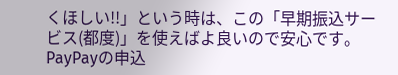くほしい!!」という時は、この「早期振込サービス(都度)」を使えばよ良いので安心です。
PayPayの申込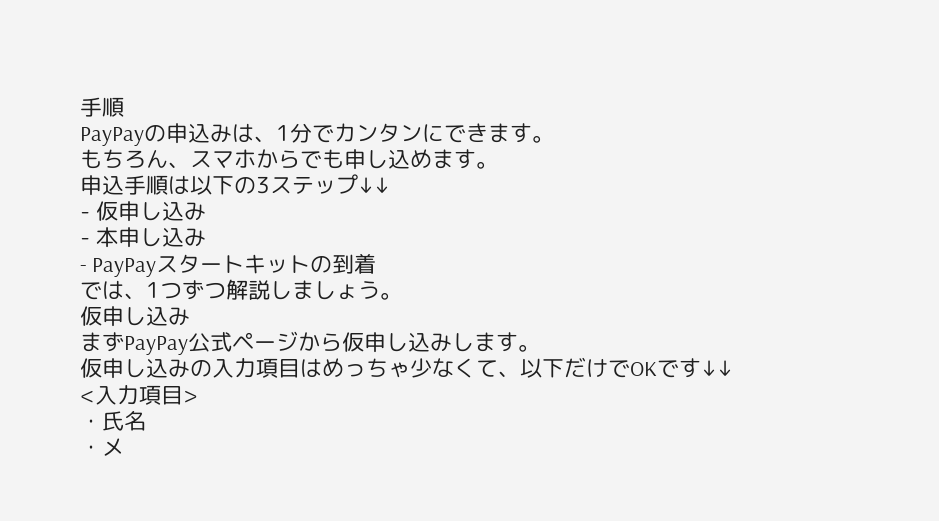手順
PayPayの申込みは、1分でカンタンにできます。
もちろん、スマホからでも申し込めます。
申込手順は以下の3ステップ↓↓
- 仮申し込み
- 本申し込み
- PayPayスタートキットの到着
では、1つずつ解説しましょう。
仮申し込み
まずPayPay公式ページから仮申し込みします。
仮申し込みの入力項目はめっちゃ少なくて、以下だけでOKです↓↓
<入力項目>
・氏名
・メ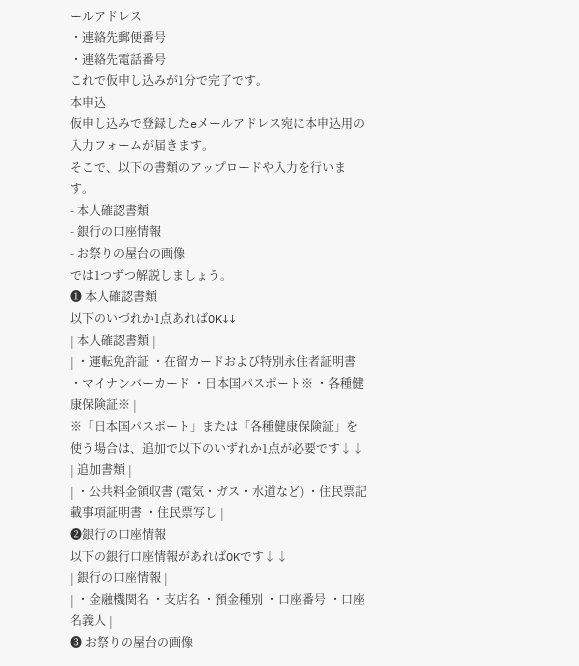ールアドレス
・連絡先郵便番号
・連絡先電話番号
これで仮申し込みが1分で完了です。
本申込
仮申し込みで登録したeメールアドレス宛に本申込用の入力フォームが届きます。
そこで、以下の書類のアップロードや入力を行います。
- 本人確認書類
- 銀行の口座情報
- お祭りの屋台の画像
では1つずつ解説しましょう。
➊ 本人確認書類
以下のいづれか1点あればOK↓↓
| 本人確認書類 |
| ・運転免許証 ・在留カードおよび特別永住者証明書 ・マイナンバーカード ・日本国パスポート※ ・各種健康保険証※ |
※「日本国パスポート」または「各種健康保険証」を使う場合は、追加で以下のいずれか1点が必要です↓↓
| 追加書類 |
| ・公共料金領収書 (電気・ガス・水道など) ・住民票記載事項証明書 ・住民票写し |
❷銀行の口座情報
以下の銀行口座情報があればOKです↓↓
| 銀行の口座情報 |
| ・金融機関名 ・支店名 ・預金種別 ・口座番号 ・口座名義人 |
❸ お祭りの屋台の画像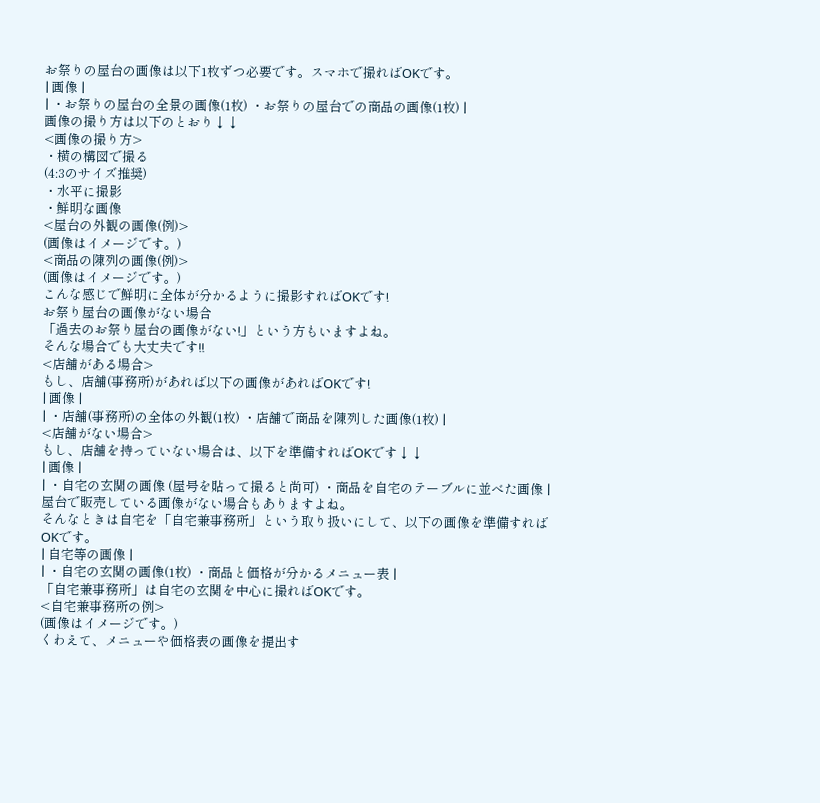お祭りの屋台の画像は以下1枚ずつ必要です。スマホで撮ればOKです。
| 画像 |
| ・お祭りの屋台の全景の画像(1枚) ・お祭りの屋台での商品の画像(1枚) |
画像の撮り方は以下のとおり↓↓
<画像の撮り方>
・横の構図で撮る
(4:3のサイズ推奨)
・水平に撮影
・鮮明な画像
<屋台の外観の画像(例)>
(画像はイメージです。)
<商品の陳列の画像(例)>
(画像はイメージです。)
こんな感じで鮮明に全体が分かるように撮影すればOKです!
お祭り屋台の画像がない場合
「過去のお祭り屋台の画像がない!」という方もいますよね。
そんな場合でも大丈夫です!!
<店舗がある場合>
もし、店舗(事務所)があれば以下の画像があればOKです!
| 画像 |
| ・店舗(事務所)の全体の外観(1枚) ・店舗で商品を陳列した画像(1枚) |
<店舗がない場合>
もし、店舗を持っていない場合は、以下を準備すればOKです↓↓
| 画像 |
| ・自宅の玄関の画像 (屋号を貼って撮ると尚可) ・商品を自宅のテーブルに並べた画像 |
屋台で販売している画像がない場合もありますよね。
そんなときは自宅を「自宅兼事務所」という取り扱いにして、以下の画像を準備すればOKです。
| 自宅等の画像 |
| ・自宅の玄関の画像(1枚) ・商品と価格が分かるメニュー表 |
「自宅兼事務所」は自宅の玄関を中心に撮ればOKです。
<自宅兼事務所の例>
(画像はイメージです。)
くわえて、メニューや価格表の画像を提出す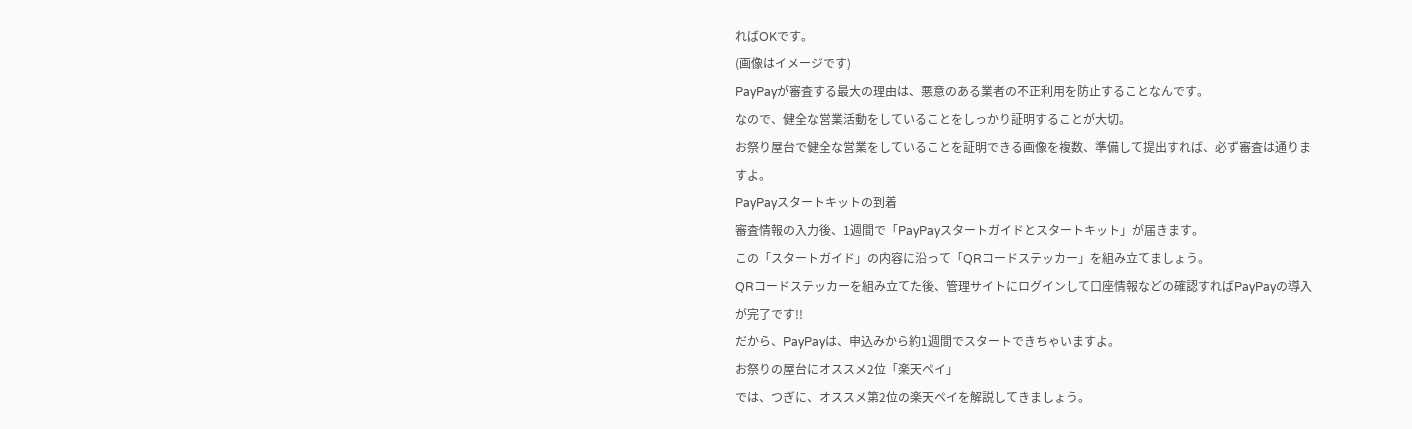ればOKです。
(画像はイメージです)
PayPayが審査する最大の理由は、悪意のある業者の不正利用を防止することなんです。
なので、健全な営業活動をしていることをしっかり証明することが大切。
お祭り屋台で健全な営業をしていることを証明できる画像を複数、準備して提出すれば、必ず審査は通りますよ。
PayPayスタートキットの到着
審査情報の入力後、1週間で「PayPayスタートガイドとスタートキット」が届きます。
この「スタートガイド」の内容に沿って「QRコードステッカー」を組み立てましょう。
QRコードステッカーを組み立てた後、管理サイトにログインして口座情報などの確認すればPayPayの導入が完了です!!
だから、PayPayは、申込みから約1週間でスタートできちゃいますよ。
お祭りの屋台にオススメ2位「楽天ペイ」
では、つぎに、オススメ第2位の楽天ペイを解説してきましょう。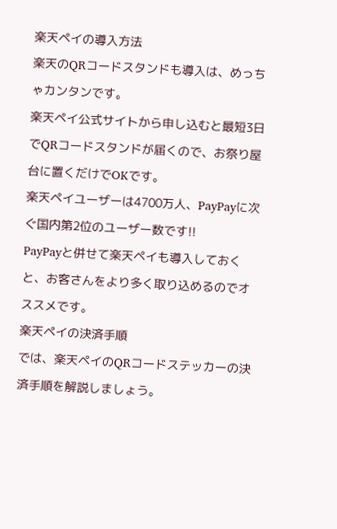楽天ペイの導入方法
楽天のQRコードスタンドも導入は、めっちゃカンタンです。
楽天ペイ公式サイトから申し込むと最短3日でQRコードスタンドが届くので、お祭り屋台に置くだけでOKです。
楽天ペイユーザーは4700万人、PayPayに次ぐ国内第2位のユーザー数です!!
PayPayと併せて楽天ペイも導入しておくと、お客さんをより多く取り込めるのでオススメです。
楽天ペイの決済手順
では、楽天ペイのQRコードステッカーの決済手順を解説しましょう。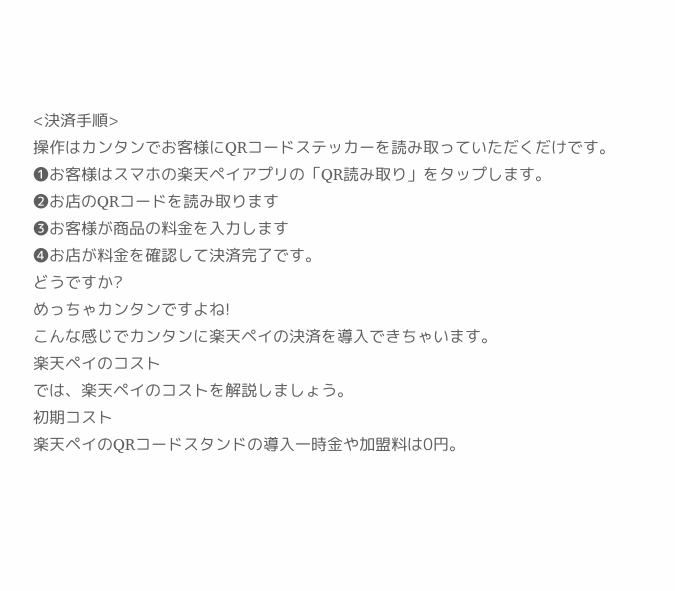<決済手順>
操作はカンタンでお客様にQRコードステッカーを読み取っていただくだけです。
➊お客様はスマホの楽天ペイアプリの「QR読み取り」をタップします。
❷お店のQRコードを読み取ります
❸お客様が商品の料金を入力します
❹お店が料金を確認して決済完了です。
どうですか?
めっちゃカンタンですよね!
こんな感じでカンタンに楽天ペイの決済を導入できちゃいます。
楽天ペイのコスト
では、楽天ペイのコストを解説しましょう。
初期コスト
楽天ペイのQRコードスタンドの導入一時金や加盟料は0円。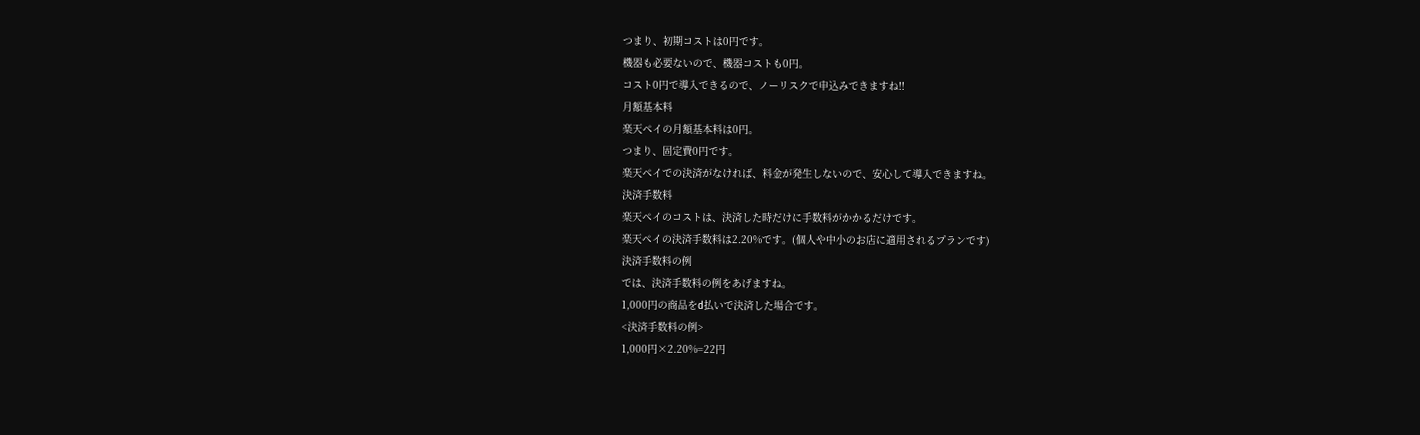つまり、初期コストは0円です。
機器も必要ないので、機器コストも0円。
コスト0円で導入できるので、ノーリスクで申込みできますね!!
月額基本料
楽天ペイの月額基本料は0円。
つまり、固定費0円です。
楽天ペイでの決済がなければ、料金が発生しないので、安心して導入できますね。
決済手数料
楽天ペイのコストは、決済した時だけに手数料がかかるだけです。
楽天ペイの決済手数料は2.20%です。(個人や中小のお店に適用されるプランです)
決済手数料の例
では、決済手数料の例をあげますね。
1,000円の商品をd払いで決済した場合です。
<決済手数料の例>
1,000円×2.20%=22円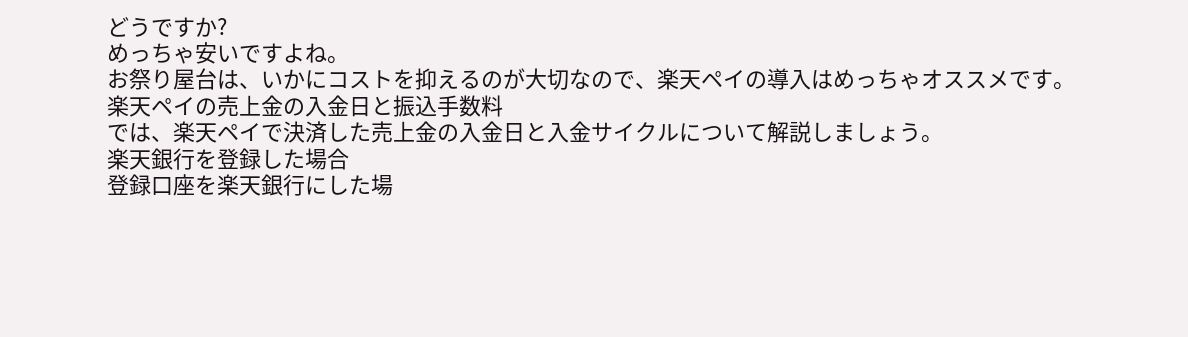どうですか?
めっちゃ安いですよね。
お祭り屋台は、いかにコストを抑えるのが大切なので、楽天ペイの導入はめっちゃオススメです。
楽天ペイの売上金の入金日と振込手数料
では、楽天ペイで決済した売上金の入金日と入金サイクルについて解説しましょう。
楽天銀行を登録した場合
登録口座を楽天銀行にした場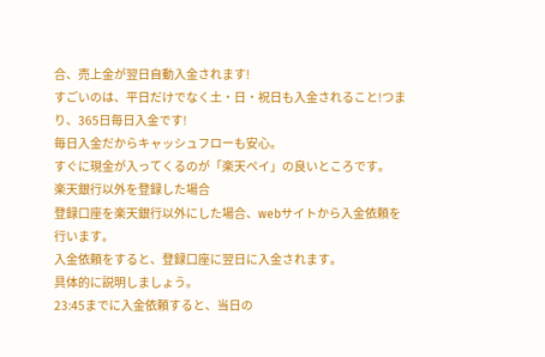合、売上金が翌日自動入金されます!
すごいのは、平日だけでなく土・日・祝日も入金されること!つまり、365日毎日入金です!
毎日入金だからキャッシュフローも安心。
すぐに現金が入ってくるのが「楽天ペイ」の良いところです。
楽天銀行以外を登録した場合
登録口座を楽天銀行以外にした場合、webサイトから入金依頼を行います。
入金依頼をすると、登録口座に翌日に入金されます。
具体的に説明しましょう。
23:45までに入金依頼すると、当日の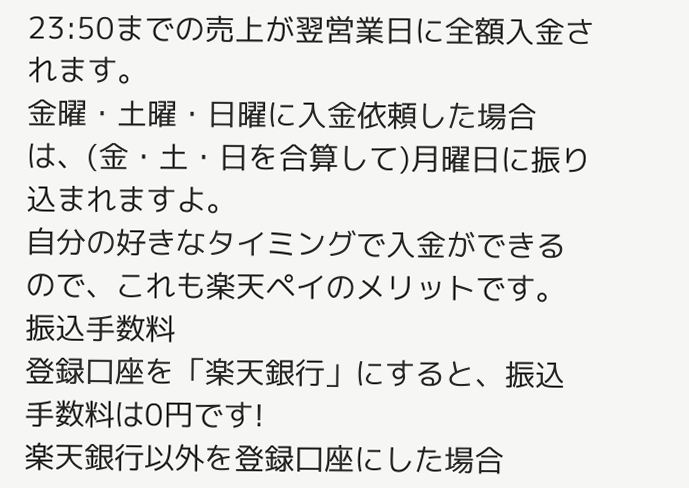23:50までの売上が翌営業日に全額入金されます。
金曜・土曜・日曜に入金依頼した場合は、(金・土・日を合算して)月曜日に振り込まれますよ。
自分の好きなタイミングで入金ができるので、これも楽天ペイのメリットです。
振込手数料
登録口座を「楽天銀行」にすると、振込手数料は0円です!
楽天銀行以外を登録口座にした場合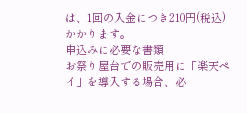は、1回の入金につき210円(税込)かかります。
申込みに必要な書類
お祭り屋台での販売用に「楽天ペイ」を導入する場合、必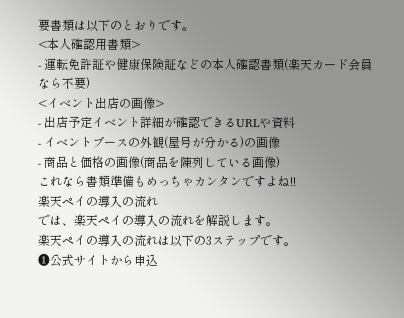要書類は以下のとおりです。
<本人確認用書類>
- 運転免許証や健康保険証などの本人確認書類(楽天カード会員なら不要)
<イベント出店の画像>
- 出店予定イベント詳細が確認できるURLや資料
- イベントブースの外観(屋号が分かる)の画像
- 商品と価格の画像(商品を陳列している画像)
これなら書類準備もめっちゃカンタンですよね!!
楽天ペイの導入の流れ
では、楽天ペイの導入の流れを解説します。
楽天ペイの導入の流れは以下の3ステップです。
❶公式サイトから申込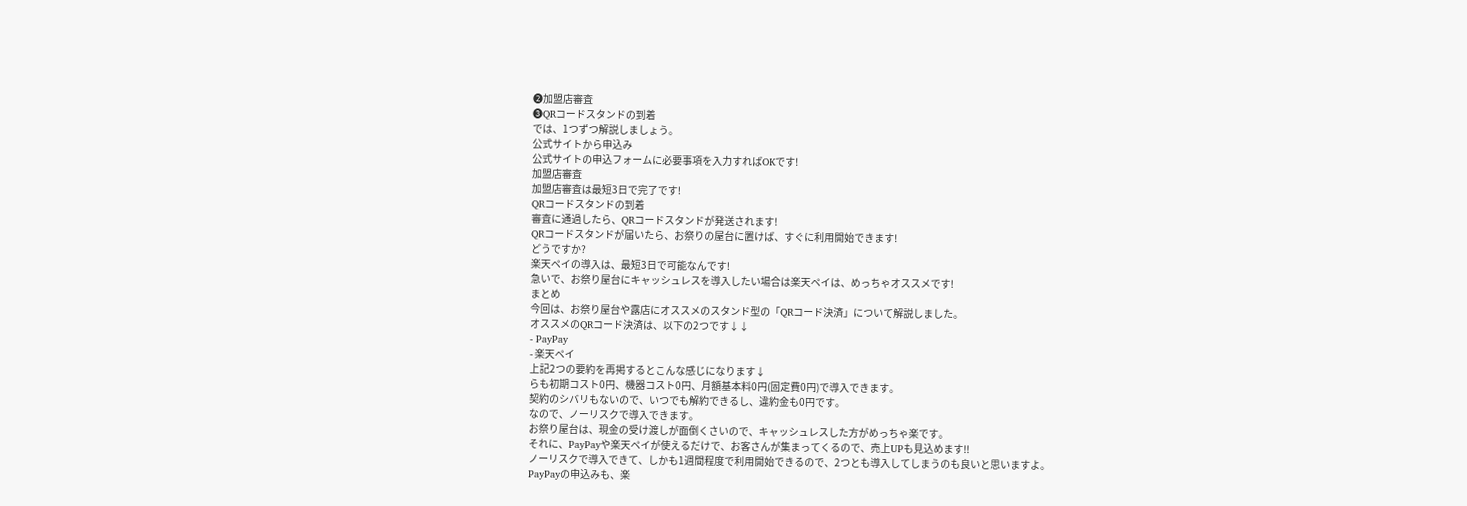❷加盟店審査
❸QRコードスタンドの到着
では、1つずつ解説しましょう。
公式サイトから申込み
公式サイトの申込フォームに必要事項を入力すればOKです!
加盟店審査
加盟店審査は最短3日で完了です!
QRコードスタンドの到着
審査に通過したら、QRコードスタンドが発送されます!
QRコードスタンドが届いたら、お祭りの屋台に置けば、すぐに利用開始できます!
どうですか?
楽天ペイの導入は、最短3日で可能なんです!
急いで、お祭り屋台にキャッシュレスを導入したい場合は楽天ペイは、めっちゃオススメです!
まとめ
今回は、お祭り屋台や露店にオススメのスタンド型の「QRコード決済」について解説しました。
オススメのQRコード決済は、以下の2つです↓↓
- PayPay
- 楽天ペイ
上記2つの要約を再掲するとこんな感じになります↓
らも初期コスト0円、機器コスト0円、月額基本料0円(固定費0円)で導入できます。
契約のシバリもないので、いつでも解約できるし、違約金も0円です。
なので、ノーリスクで導入できます。
お祭り屋台は、現金の受け渡しが面倒くさいので、キャッシュレスした方がめっちゃ楽です。
それに、PayPayや楽天ペイが使えるだけで、お客さんが集まってくるので、売上UPも見込めます!!
ノーリスクで導入できて、しかも1週間程度で利用開始できるので、2つとも導入してしまうのも良いと思いますよ。
PayPayの申込みも、楽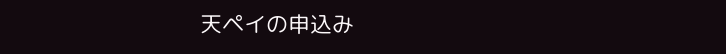天ペイの申込み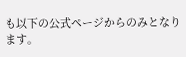も以下の公式ページからのみとなります。